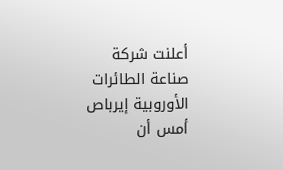أعلنت شركة صناعة الطائرات الأوروبية إيرباص أمس أن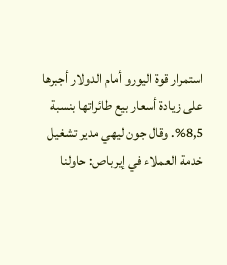استمرار قوة اليورو أمام الدولار أجبرها على زيادة أسعار بيع طائراتها بنسبة 8,5%. وقال جون ليهي مدير تشغيل خدمة العملاء في إيرباص: حاولنا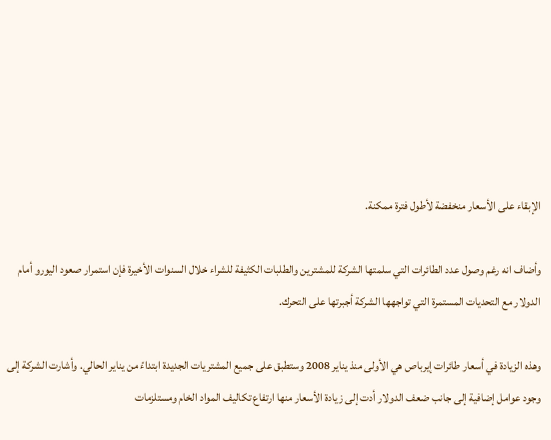الإبقاء على الأسعار منخفضة لأطول فترة ممكنة.

وأضاف انه رغم وصول عدد الطائرات التي سلمتها الشركة للمشترين والطلبات الكثيفة للشراء خلال السنوات الأخيرة فإن استمرار صعود اليورو أمام الدولار مع التحديات المستمرة التي تواجهها الشركة أجبرتها على التحرك.

وهذه الزيادة في أسعار طائرات إيرباص هي الأولى منذ يناير 2008 وستطبق على جميع المشتريات الجديدة ابتداءً من يناير الحالي. وأشارت الشركة إلى وجود عوامل إضافية إلى جانب ضعف الدولار أدت إلى زيادة الأسعار منها ارتفاع تكاليف المواد الخام ومستلزمات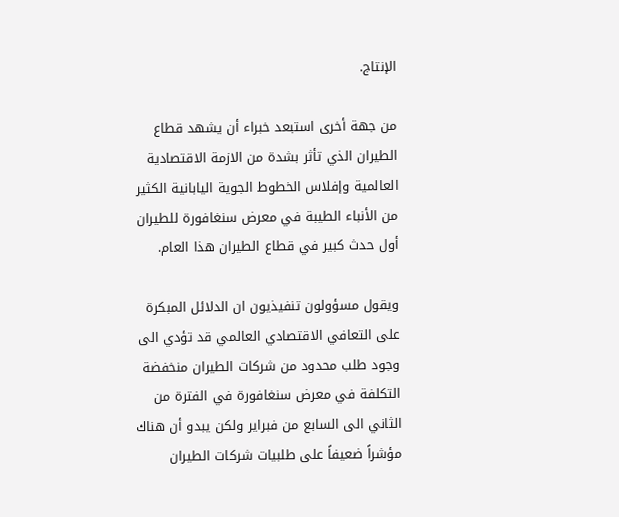الإنتاج.

من جهة أخرى استبعد خبراء أن يشهد قطاع الطيران الذي تأثر بشدة من الازمة الاقتصادية العالمية وإفلاس الخطوط الجوية اليابانية الكثير من الأنباء الطيبة في معرض سنغافورة للطيران أول حدث كبير في قطاع الطيران هذا العام.

ويقول مسؤولون تنفيذيون ان الدلائل المبكرة على التعافي الاقتصادي العالمي قد تؤدي الى وجود طلب محدود من شركات الطيران منخفضة التكلفة في معرض سنغافورة في الفترة من الثاني الى السابع من فبراير ولكن يبدو أن هناك مؤشراً ضعيفاً على طلبيات شركات الطيران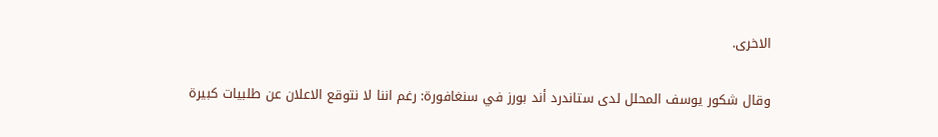الاخرى.

وقال شكور يوسف المحلل لدى ستاندرد أند بورز في سنغافورة: رغم اننا لا نتوقع الاعلان عن طلبيات كبيرة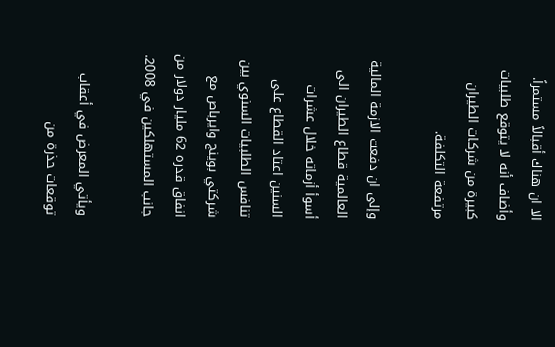الا ان هناك أقبالاً مستمراً. وأضاف أنه لا يتوقع طلبيات كبيرة من شركات الطيران مرتفعة التكلفة.

وإلى ان دفعت الازمة المالية العالمية قطاع الطيران الى أسوأ أزماته خلال عشرات السنين اعتاد القطاع على تنافس الطلبيات السنوي بين شركتي بوينج وايرباص مع انفاق قدره 62 مليار دولار من جانب المستهلكين في 2008.

ويأتي المعرض في أعقاب توقعات حذرة من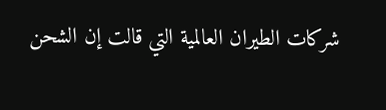شركات الطيران العالمية التي قالت إن الشحن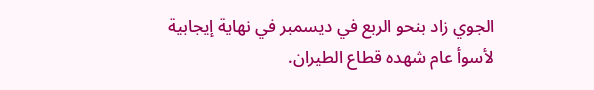الجوي زاد بنحو الربع في ديسمبر في نهاية إيجابية لأسوأ عام شهده قطاع الطيران.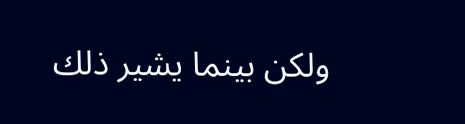ولكن بينما يشير ذلك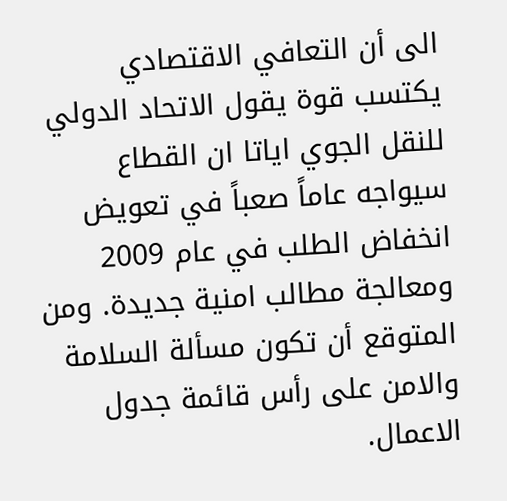الى أن التعافي الاقتصادي يكتسب قوة يقول الاتحاد الدولي للنقل الجوي اياتا ان القطاع سيواجه عاماً صعباً في تعويض انخفاض الطلب في عام 2009 ومعالجة مطالب امنية جديدة. ومن المتوقع أن تكون مسألة السلامة والامن على رأس قائمة جدول الاعمال.